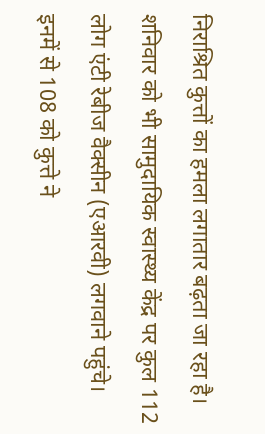निराश्रित कुत्तों का हमला लगातार बढ़ता जा रहा है। शनिवार को भी सामुदायिक स्वास्थ्य केंद्र पर कुल 112 लोग एंटी रेबीज वैक्सीन (एआरवी) लगवाने पहुंचे। इनमें से 108 को कुत्ते ने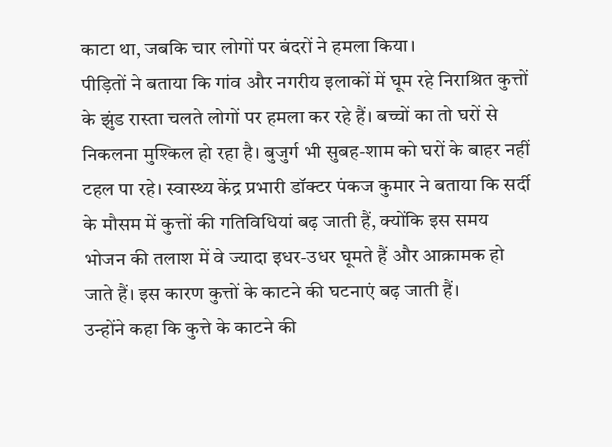काटा था, जबकि चार लोगों पर बंदरों ने हमला किया।
पीड़ितों ने बताया कि गांव और नगरीय इलाकों में घूम रहे निराश्रित कुत्तों के झुंड रास्ता चलते लोगों पर हमला कर रहे हैं। बच्चों का तो घरों से निकलना मुश्किल हो रहा है। बुजुर्ग भी सुबह-शाम को घरों के बाहर नहीं टहल पा रहे। स्वास्थ्य केंद्र प्रभारी डॉक्टर पंकज कुमार ने बताया कि सर्दी के मौसम में कुत्तों की गतिविधियां बढ़ जाती हैं, क्योंकि इस समय भोजन की तलाश में वे ज्यादा इधर-उधर घूमते हैं और आक्रामक हो जाते हैं। इस कारण कुत्तों के काटने की घटनाएं बढ़ जाती हैं।
उन्होंने कहा कि कुत्ते के काटने की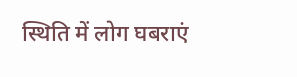स्थिति में लोग घबराएं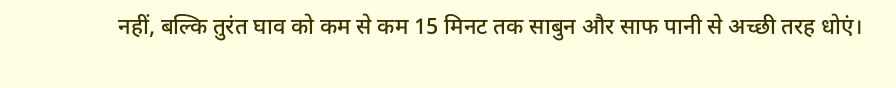नहीं, बल्कि तुरंत घाव को कम से कम 15 मिनट तक साबुन और साफ पानी से अच्छी तरह धोएं।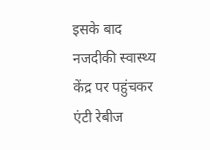इसके बाद नजदीकी स्वास्थ्य केंद्र पर पहुंचकर एंटी रेबीज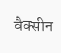वैक्सीन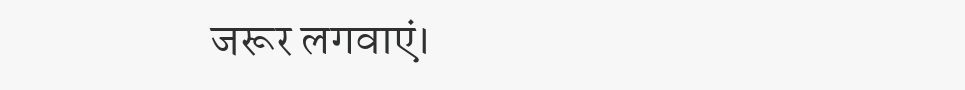जरूर लगवाएं।